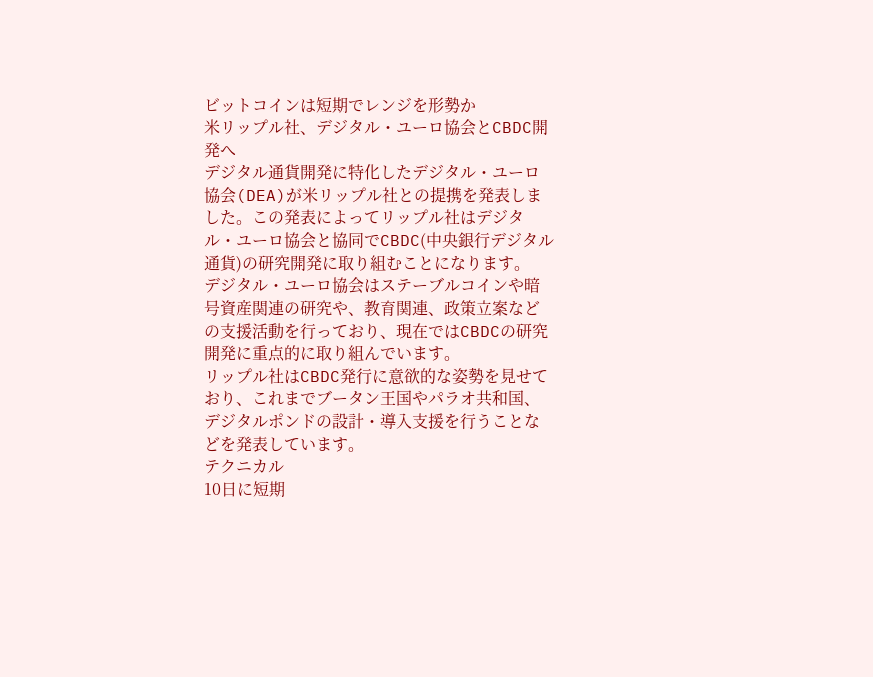ビットコインは短期でレンジを形勢か
米リップル社、デジタル・ユーロ協会とCBDC開発へ
デジタル通貨開発に特化したデジタル・ユーロ協会(DEA)が米リップル社との提携を発表しました。この発表によってリップル社はデジタル・ユーロ協会と協同でCBDC(中央銀行デジタル通貨)の研究開発に取り組むことになります。
デジタル・ユーロ協会はステーブルコインや暗号資産関連の研究や、教育関連、政策立案などの支援活動を行っており、現在ではCBDCの研究開発に重点的に取り組んでいます。
リップル社はCBDC発行に意欲的な姿勢を見せており、これまでブータン王国やパラオ共和国、デジタルポンドの設計・導入支援を行うことなどを発表しています。
テクニカル
10日に短期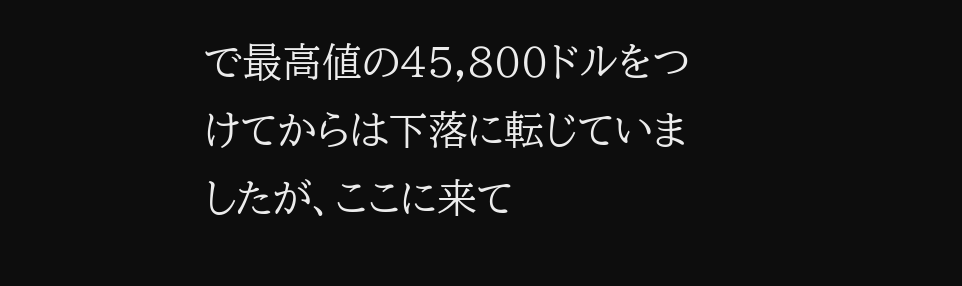で最高値の45,800ドルをつけてからは下落に転じていましたが、ここに来て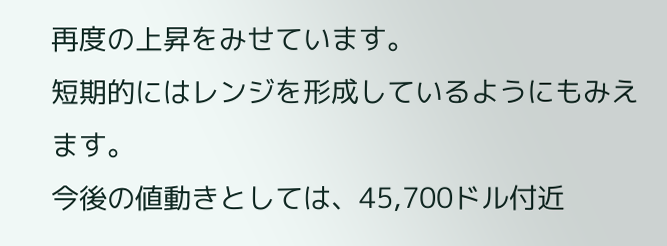再度の上昇をみせています。
短期的にはレンジを形成しているようにもみえます。
今後の値動きとしては、45,700ドル付近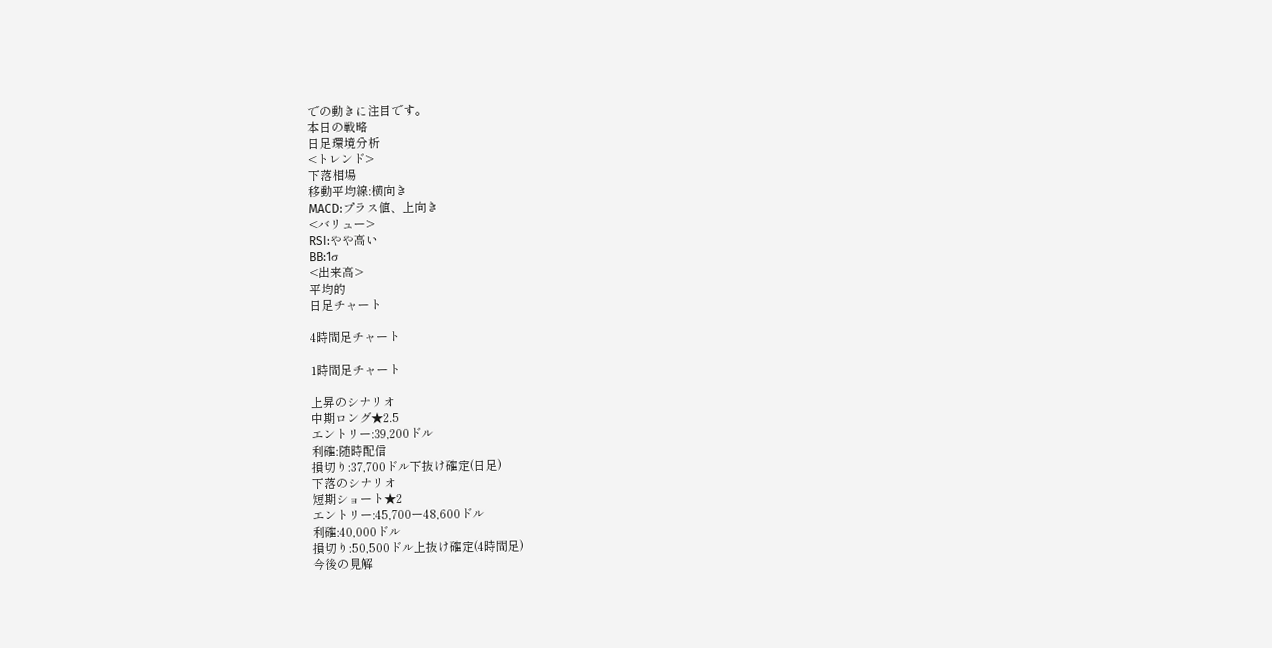での動きに注目です。
本日の戦略
日足環境分析
<トレンド>
下落相場
移動平均線:横向き
MACD:プラス値、上向き
<バリュー>
RSI:やや高い
BB:1σ
<出来高>
平均的
日足チャート

4時間足チャート

1時間足チャート

上昇のシナリオ
中期ロング★2.5
エントリー:39,200ドル
利確:随時配信
損切り:37,700ドル下抜け確定(日足)
下落のシナリオ
短期ショート★2
エントリー:45,700ー48,600ドル
利確:40,000ドル
損切り:50,500ドル上抜け確定(4時間足)
今後の見解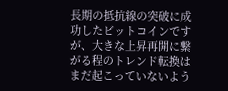長期の抵抗線の突破に成功したビットコインですが、大きな上昇再開に繋がる程のトレンド転換はまだ起こっていないよう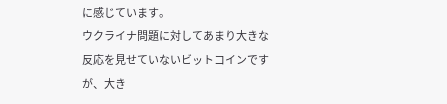に感じています。
ウクライナ問題に対してあまり大きな反応を見せていないビットコインですが、大き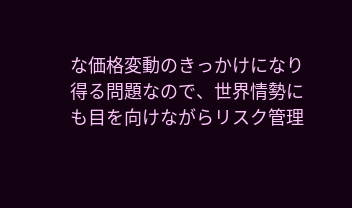な価格変動のきっかけになり得る問題なので、世界情勢にも目を向けながらリスク管理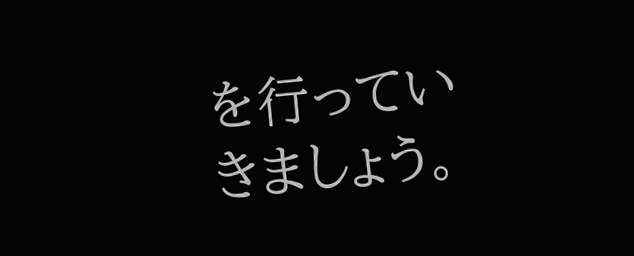を行っていきましょう。